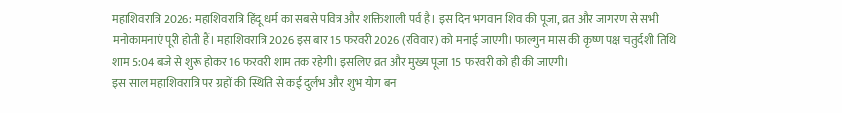महाशिवरात्रि 2026: महाशिवरात्रि हिंदू धर्म का सबसे पवित्र और शक्तिशाली पर्व है। इस दिन भगवान शिव की पूजा, व्रत और जागरण से सभी मनोकामनाएं पूरी होती हैं। महाशिवरात्रि 2026 इस बार 15 फरवरी 2026 (रविवार) को मनाई जाएगी। फाल्गुन मास की कृष्ण पक्ष चतुर्दशी तिथि शाम 5:04 बजे से शुरू होकर 16 फरवरी शाम तक रहेगी। इसलिए व्रत और मुख्य पूजा 15 फरवरी को ही की जाएगी।
इस साल महाशिवरात्रि पर ग्रहों की स्थिति से कई दुर्लभ और शुभ योग बन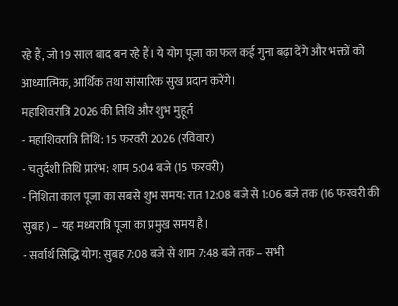रहे हैं, जो 19 साल बाद बन रहे हैं। ये योग पूजा का फल कई गुना बढ़ा देंगे और भक्तों को आध्यात्मिक, आर्थिक तथा सांसारिक सुख प्रदान करेंगे।
महाशिवरात्रि 2026 की तिथि और शुभ मुहूर्त
- महाशिवरात्रि तिथि: 15 फरवरी 2026 (रविवार)
- चतुर्दशी तिथि प्रारंभ: शाम 5:04 बजे (15 फरवरी)
- निशिता काल पूजा का सबसे शुभ समय: रात 12:08 बजे से 1:06 बजे तक (16 फरवरी की सुबह) – यह मध्यरात्रि पूजा का प्रमुख समय है।
- सर्वार्थ सिद्धि योग: सुबह 7:08 बजे से शाम 7:48 बजे तक – सभी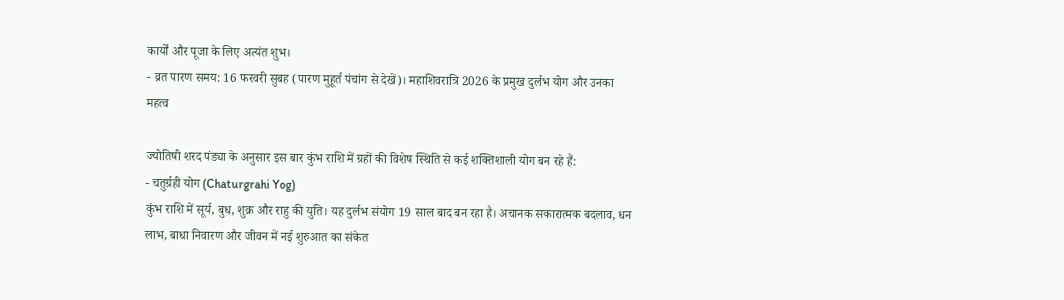कार्यों और पूजा के लिए अत्यंत शुभ।
- व्रत पारण समय: 16 फरवरी सुबह (पारण मुहूर्त पंचांग से देखें)। महाशिवरात्रि 2026 के प्रमुख दुर्लभ योग और उनका महत्व

ज्योतिषी शरद पंड्या के अनुसार इस बार कुंभ राशि में ग्रहों की विशेष स्थिति से कई शक्तिशाली योग बन रहे हैं:
- चतुर्ग्रही योग (Chaturgrahi Yog)
कुंभ राशि में सूर्य, बुध, शुक्र और राहु की युति। यह दुर्लभ संयोग 19 साल बाद बन रहा है। अचानक सकारात्मक बदलाव, धन लाभ, बाधा निवारण और जीवन में नई शुरुआत का संकेत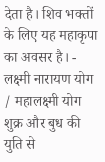देता है। शिव भक्तों के लिए यह महाकृपा का अवसर है। - लक्ष्मी नारायण योग / महालक्ष्मी योग
शुक्र और बुध की युति से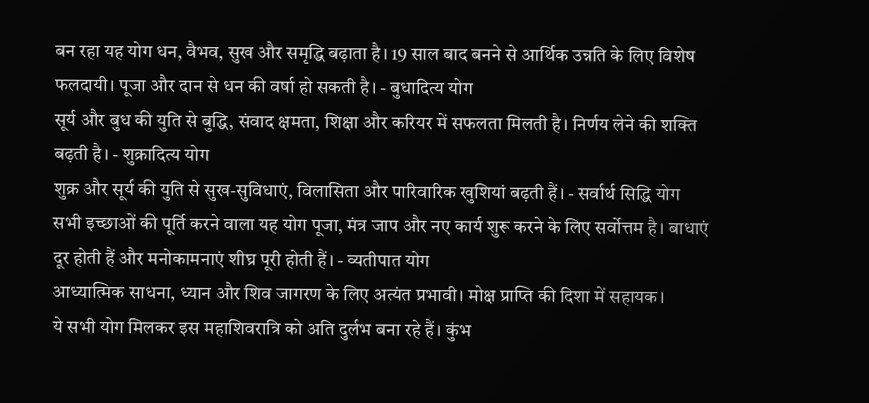बन रहा यह योग धन, वैभव, सुख और समृद्धि बढ़ाता है। 19 साल बाद बनने से आर्थिक उन्नति के लिए विशेष फलदायी। पूजा और दान से धन की वर्षा हो सकती है। - बुधादित्य योग
सूर्य और बुध की युति से बुद्धि, संवाद क्षमता, शिक्षा और करियर में सफलता मिलती है। निर्णय लेने की शक्ति बढ़ती है। - शुक्रादित्य योग
शुक्र और सूर्य की युति से सुख-सुविधाएं, विलासिता और पारिवारिक खुशियां बढ़ती हैं। - सर्वार्थ सिद्धि योग
सभी इच्छाओं की पूर्ति करने वाला यह योग पूजा, मंत्र जाप और नए कार्य शुरू करने के लिए सर्वोत्तम है। बाधाएं दूर होती हैं और मनोकामनाएं शीघ्र पूरी होती हैं। - व्यतीपात योग
आध्यात्मिक साधना, ध्यान और शिव जागरण के लिए अत्यंत प्रभावी। मोक्ष प्राप्ति की दिशा में सहायक।
ये सभी योग मिलकर इस महाशिवरात्रि को अति दुर्लभ बना रहे हैं। कुंभ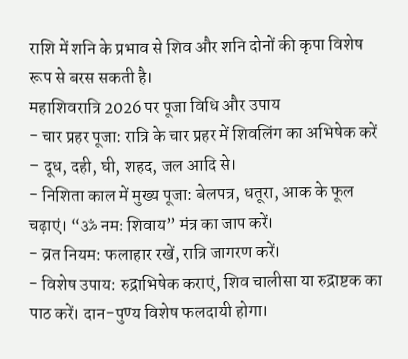राशि में शनि के प्रभाव से शिव और शनि दोनों की कृपा विशेष रूप से बरस सकती है।
महाशिवरात्रि 2026 पर पूजा विधि और उपाय
- चार प्रहर पूजा: रात्रि के चार प्रहर में शिवलिंग का अभिषेक करें – दूध, दही, घी, शहद, जल आदि से।
- निशिता काल में मुख्य पूजा: बेलपत्र, धतूरा, आक के फूल चढ़ाएं। “ॐ नमः शिवाय” मंत्र का जाप करें।
- व्रत नियम: फलाहार रखें, रात्रि जागरण करें।
- विशेष उपाय: रुद्राभिषेक कराएं, शिव चालीसा या रुद्राष्टक का पाठ करें। दान-पुण्य विशेष फलदायी होगा।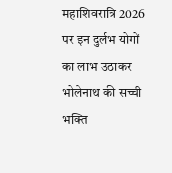महाशिवरात्रि 2026 पर इन दुर्लभ योगों का लाभ उठाकर भोलेनाथ की सच्ची भक्ति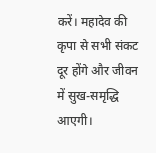करें। महादेव की कृपा से सभी संकट दूर होंगे और जीवन में सुख-समृद्धि आएगी।